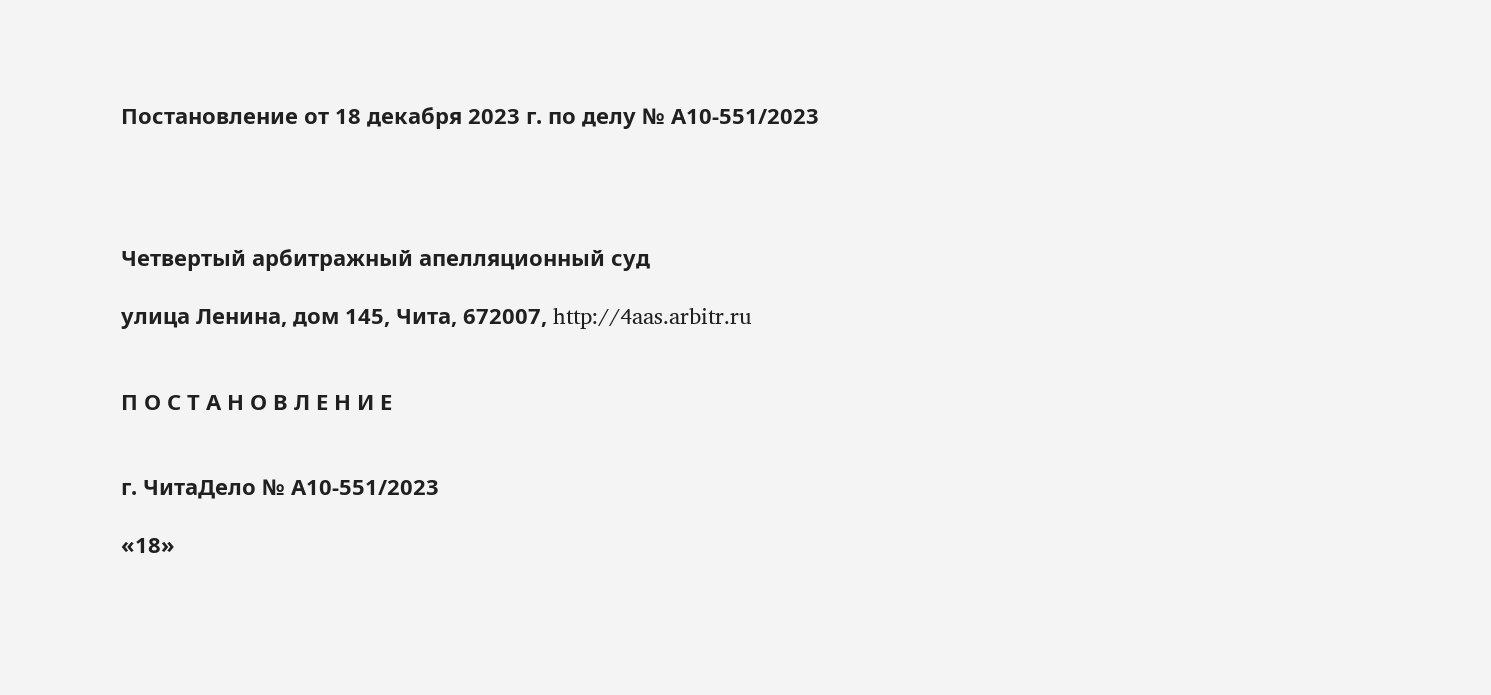Постановление от 18 декабря 2023 г. по делу № А10-551/2023




Четвертый арбитражный апелляционный суд

улица Ленина, дом 145, Чита, 672007, http://4aas.arbitr.ru


П О С Т А Н О В Л Е Н И Е


г. ЧитаДело № А10-551/2023

«18»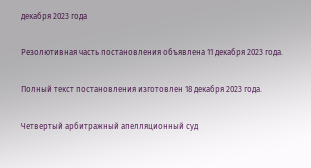декабря 2023 года

Резолютивная часть постановления объявлена 11 декабря 2023 года.

Полный текст постановления изготовлен 18 декабря 2023 года.

Четвертый арбитражный апелляционный суд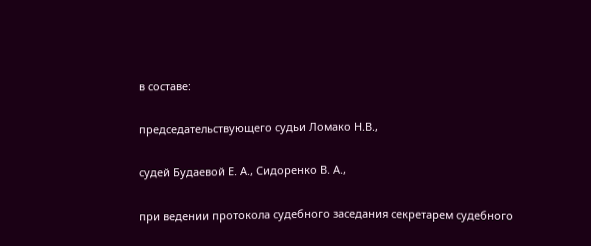в составе:

председательствующего судьи Ломако Н.В.,

судей Будаевой Е. А., Сидоренко В. А.,

при ведении протокола судебного заседания секретарем судебного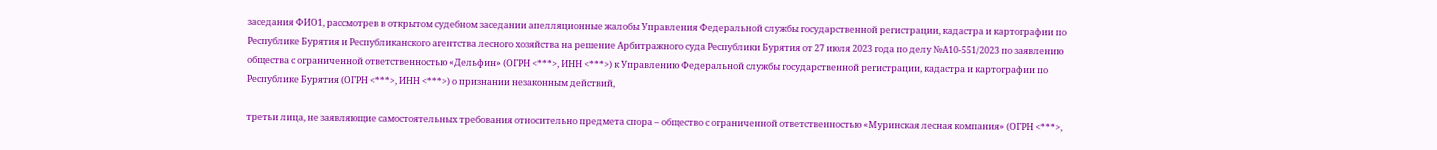заседания ФИО1, рассмотрев в открытом судебном заседании апелляционные жалобы Управления Федеральной службы государственной регистрации, кадастра и картографии по Республике Бурятия и Республиканского агентства лесного хозяйства на решение Арбитражного суда Республики Бурятия от 27 июля 2023 года по делу №А10-551/2023 по заявлению общества с ограниченной ответственностью «Дельфин» (ОГРН <***>, ИНН <***>) к Управлению Федеральной службы государственной регистрации, кадастра и картографии по Республике Бурятия (ОГРН <***>, ИНН <***>) о признании незаконным действий,

третьи лица, не заявляющие самостоятельных требования относительно предмета спора – общество с ограниченной ответственностью «Муринская лесная компания» (ОГРН <***>,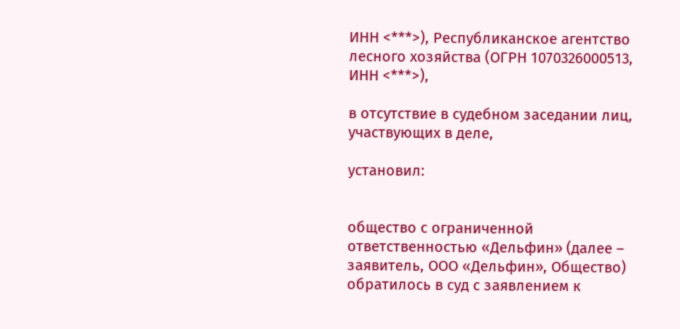ИНН <***>), Республиканское агентство лесного хозяйства (ОГРН 1070326000513, ИНН <***>),

в отсутствие в судебном заседании лиц, участвующих в деле,

установил:


общество с ограниченной ответственностью «Дельфин» (далее – заявитель, ООО «Дельфин», Общество) обратилось в суд с заявлением к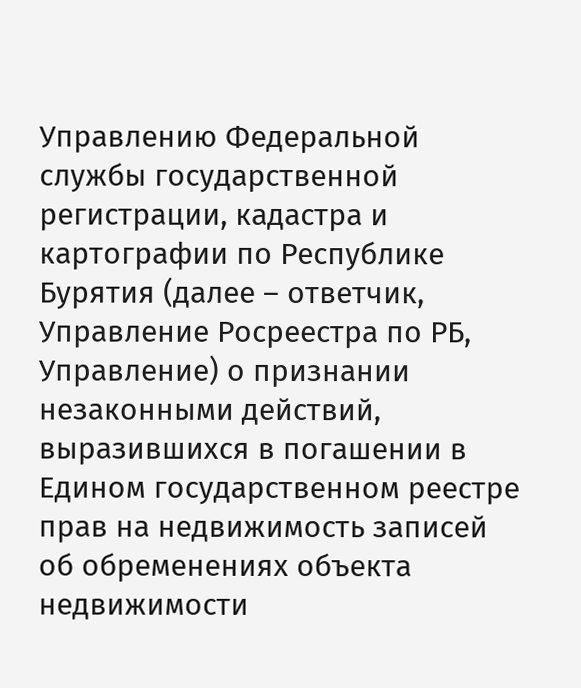Управлению Федеральной службы государственной регистрации, кадастра и картографии по Республике Бурятия (далее – ответчик, Управление Росреестра по РБ, Управление) о признании незаконными действий, выразившихся в погашении в Едином государственном реестре прав на недвижимость записей об обременениях объекта недвижимости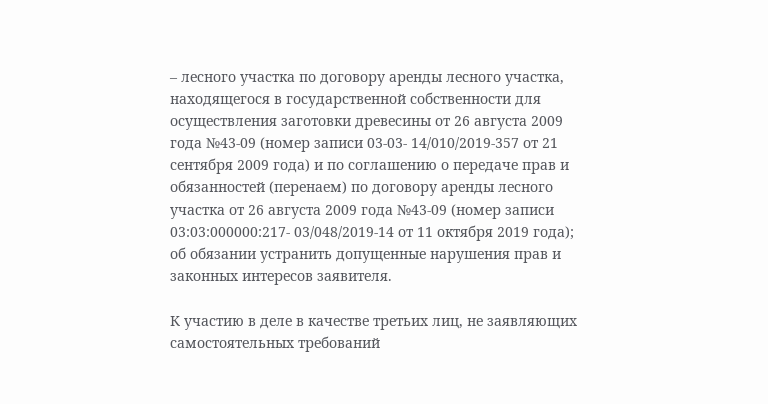– лесного участка по договору аренды лесного участка, находящегося в государственной собственности для осуществления заготовки древесины от 26 августа 2009 года №43-09 (номер записи 03-03- 14/010/2019-357 от 21 сентября 2009 года) и по соглашению о передаче прав и обязанностей (перенаем) по договору аренды лесного участка от 26 августа 2009 года №43-09 (номер записи 03:03:000000:217- 03/048/2019-14 от 11 октября 2019 года); об обязании устранить допущенные нарушения прав и законных интересов заявителя.

К участию в деле в качестве третьих лиц, не заявляющих самостоятельных требований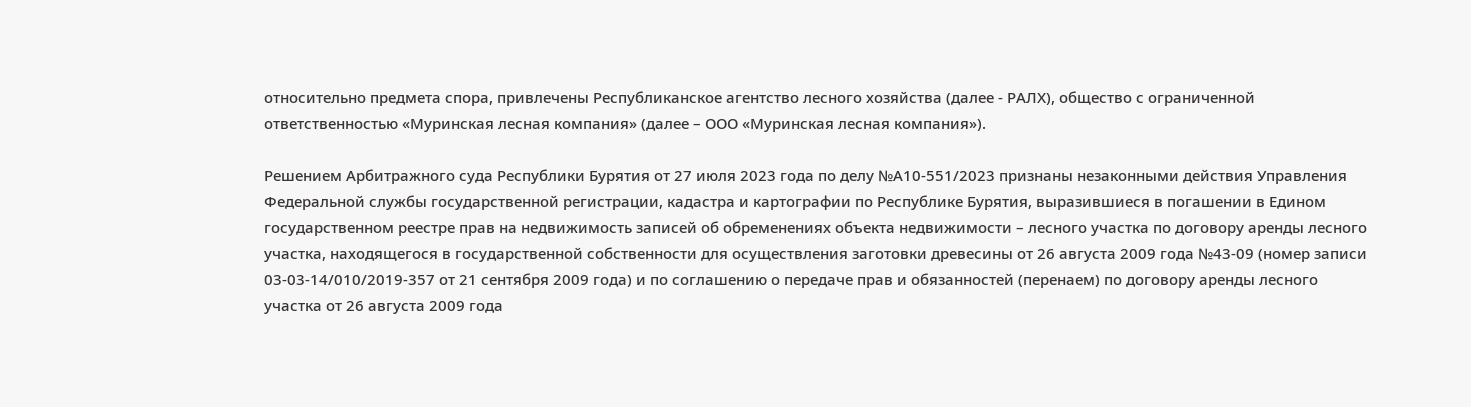относительно предмета спора, привлечены Республиканское агентство лесного хозяйства (далее - РАЛХ), общество с ограниченной ответственностью «Муринская лесная компания» (далее – ООО «Муринская лесная компания»).

Решением Арбитражного суда Республики Бурятия от 27 июля 2023 года по делу №А10-551/2023 признаны незаконными действия Управления Федеральной службы государственной регистрации, кадастра и картографии по Республике Бурятия, выразившиеся в погашении в Едином государственном реестре прав на недвижимость записей об обременениях объекта недвижимости – лесного участка по договору аренды лесного участка, находящегося в государственной собственности для осуществления заготовки древесины от 26 августа 2009 года №43-09 (номер записи 03-03-14/010/2019-357 от 21 сентября 2009 года) и по соглашению о передаче прав и обязанностей (перенаем) по договору аренды лесного участка от 26 августа 2009 года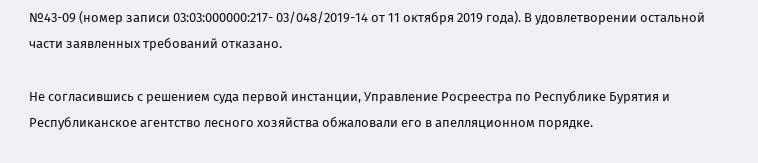№43-09 (номер записи 03:03:000000:217- 03/048/2019-14 от 11 октября 2019 года). В удовлетворении остальной части заявленных требований отказано.

Не согласившись с решением суда первой инстанции, Управление Росреестра по Республике Бурятия и Республиканское агентство лесного хозяйства обжаловали его в апелляционном порядке.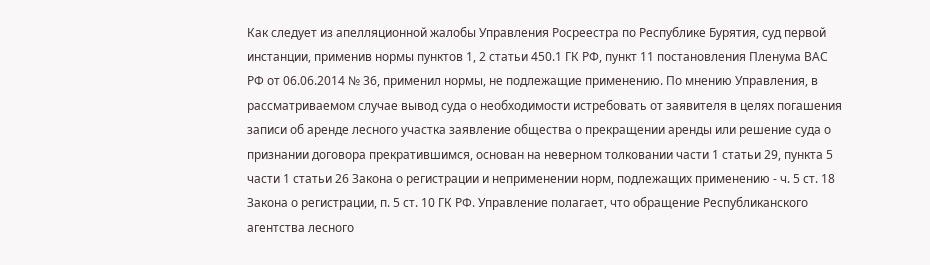Как следует из апелляционной жалобы Управления Росреестра по Республике Бурятия, суд первой инстанции, применив нормы пунктов 1, 2 статьи 450.1 ГК РФ, пункт 11 постановления Пленума ВАС РФ от 06.06.2014 № 36, применил нормы, не подлежащие применению. По мнению Управления, в рассматриваемом случае вывод суда о необходимости истребовать от заявителя в целях погашения записи об аренде лесного участка заявление общества о прекращении аренды или решение суда о признании договора прекратившимся, основан на неверном толковании части 1 статьи 29, пункта 5 части 1 статьи 26 Закона о регистрации и неприменении норм, подлежащих применению - ч. 5 ст. 18 Закона о регистрации, п. 5 ст. 10 ГК РФ. Управление полагает, что обращение Республиканского агентства лесного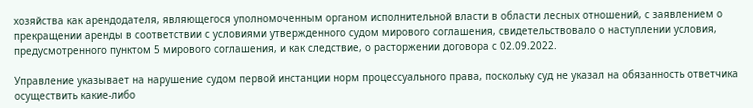хозяйства как арендодателя, являющегося уполномоченным органом исполнительной власти в области лесных отношений, с заявлением о прекращении аренды в соответствии с условиями утвержденного судом мирового соглашения, свидетельствовало о наступлении условия, предусмотренного пунктом 5 мирового соглашения, и как следствие, о расторжении договора с 02.09.2022.

Управление указывает на нарушение судом первой инстанции норм процессуального права, поскольку суд не указал на обязанность ответчика осуществить какие-либо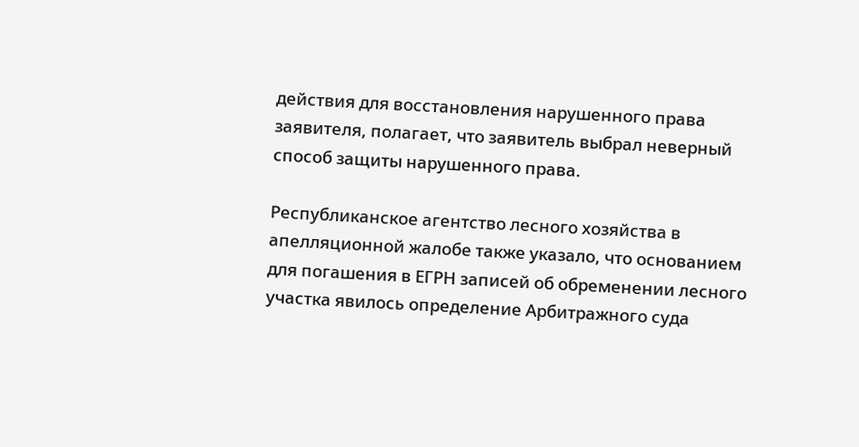действия для восстановления нарушенного права заявителя, полагает, что заявитель выбрал неверный способ защиты нарушенного права.

Республиканское агентство лесного хозяйства в апелляционной жалобе также указало, что основанием для погашения в ЕГРН записей об обременении лесного участка явилось определение Арбитражного суда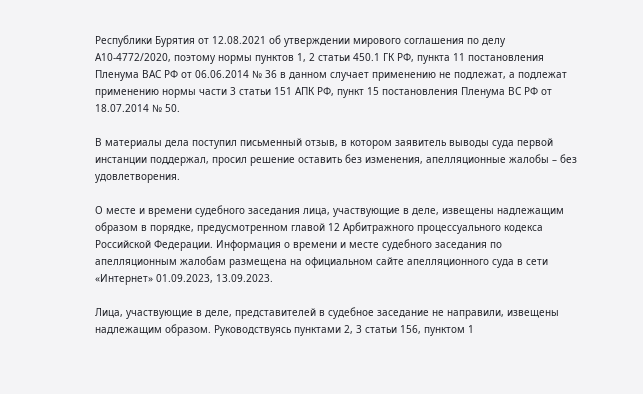Республики Бурятия от 12.08.2021 об утверждении мирового соглашения по делу А10-4772/2020, поэтому нормы пунктов 1, 2 статьи 450.1 ГК РФ, пункта 11 постановления Пленума ВАС РФ от 06.06.2014 № 36 в данном случает применению не подлежат, а подлежат применению нормы части 3 статьи 151 АПК РФ, пункт 15 постановления Пленума ВС РФ от 18.07.2014 № 50.

В материалы дела поступил письменный отзыв, в котором заявитель выводы суда первой инстанции поддержал, просил решение оставить без изменения, апелляционные жалобы – без удовлетворения.

О месте и времени судебного заседания лица, участвующие в деле, извещены надлежащим образом в порядке, предусмотренном главой 12 Арбитражного процессуального кодекса Российской Федерации. Информация о времени и месте судебного заседания по апелляционным жалобам размещена на официальном сайте апелляционного суда в сети «Интернет» 01.09.2023, 13.09.2023.

Лица, участвующие в деле, представителей в судебное заседание не направили, извещены надлежащим образом. Руководствуясь пунктами 2, 3 статьи 156, пунктом 1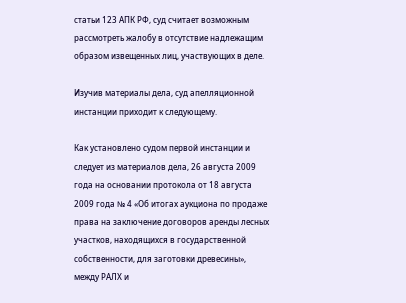статьи 123 АПК РФ, суд считает возможным рассмотреть жалобу в отсутствие надлежащим образом извещенных лиц, участвующих в деле.

Изучив материалы дела, суд апелляционной инстанции приходит к следующему.

Как установлено судом первой инстанции и следует из материалов дела, 26 августа 2009 года на основании протокола от 18 августа 2009 года № 4 «Об итогах аукциона по продаже права на заключение договоров аренды лесных участков, находящихся в государственной собственности, для заготовки древесины», между РАЛХ и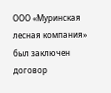ООО «Муринская лесная компания» был заключен договор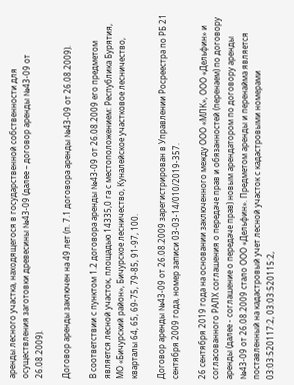аренды лесного участка, находящегося в государственной собственности для осуществления заготовки древесины №43-09 (далее – договор аренды №43-09 от 26.08.2009).

Договор аренды заключен на 49 лет (п. 7.1 договора аренды №43-09 от 26.08.2009).

В соответствии с пунктом 1.2 договора аренды №43-09 от 26.08.2009 его предметом является лесной участок, площадью 14335,0 га с местоположением: Республика Бурятия, МО «Бичурский район», Бичурское лесничество, Куналейское участковое лесничество, кварталы 64, 65, 69-75, 79-85, 91-97, 100.

Договор аренды №43-09 от 26.08.2009 зарегистрирован в Управлении Росреестра по РБ 21 сентября 2009 года, номер записи 03-03-14/010/2019-357.

26 сентября 2019 года на основании заключенного между ООО «МЛК», ООО «Дельфин» и согласованного РАЛХ соглашения о передаче прав и обязанностей (перенаем) по договору аренды (далее - соглашение о передаче прав) новым арендатором по договору аренды №43-09 от 26.08.2009 стало ООО «Дельфин». Предметом аренды и перенайма является поставленный на кадастровый учет лесной участок с кадастровыми номерами 03:03:520117:2, 03:03:520115:2,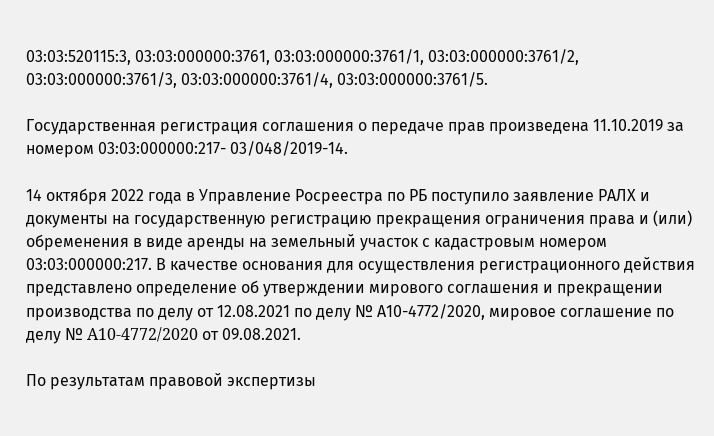03:03:520115:3, 03:03:000000:3761, 03:03:000000:3761/1, 03:03:000000:3761/2, 03:03:000000:3761/3, 03:03:000000:3761/4, 03:03:000000:3761/5.

Государственная регистрация соглашения о передаче прав произведена 11.10.2019 за номером 03:03:000000:217- 03/048/2019-14.

14 октября 2022 года в Управление Росреестра по РБ поступило заявление РАЛХ и документы на государственную регистрацию прекращения ограничения права и (или) обременения в виде аренды на земельный участок с кадастровым номером 03:03:000000:217. В качестве основания для осуществления регистрационного действия представлено определение об утверждении мирового соглашения и прекращении производства по делу от 12.08.2021 по делу № А10-4772/2020, мировое соглашение по делу № A10-4772/2020 от 09.08.2021.

По результатам правовой экспертизы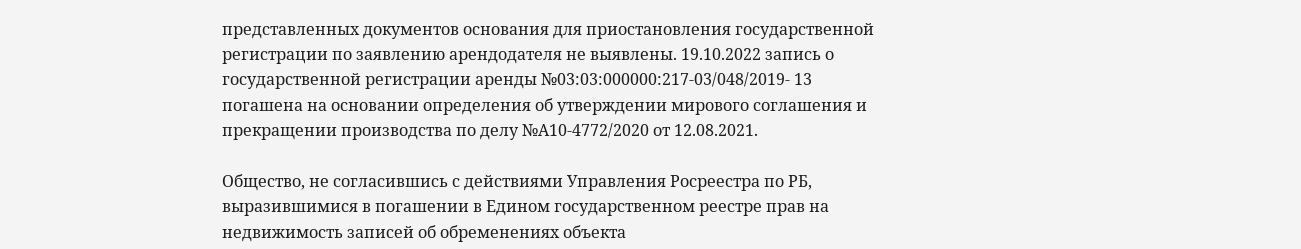представленных документов основания для приостановления государственной регистрации по заявлению арендодателя не выявлены. 19.10.2022 запись о государственной регистрации аренды №03:03:000000:217-03/048/2019- 13 погашена на основании определения об утверждении мирового соглашения и прекращении производства по делу №А10-4772/2020 от 12.08.2021.

Общество, не согласившись с действиями Управления Росреестра по РБ, выразившимися в погашении в Едином государственном реестре прав на недвижимость записей об обременениях объекта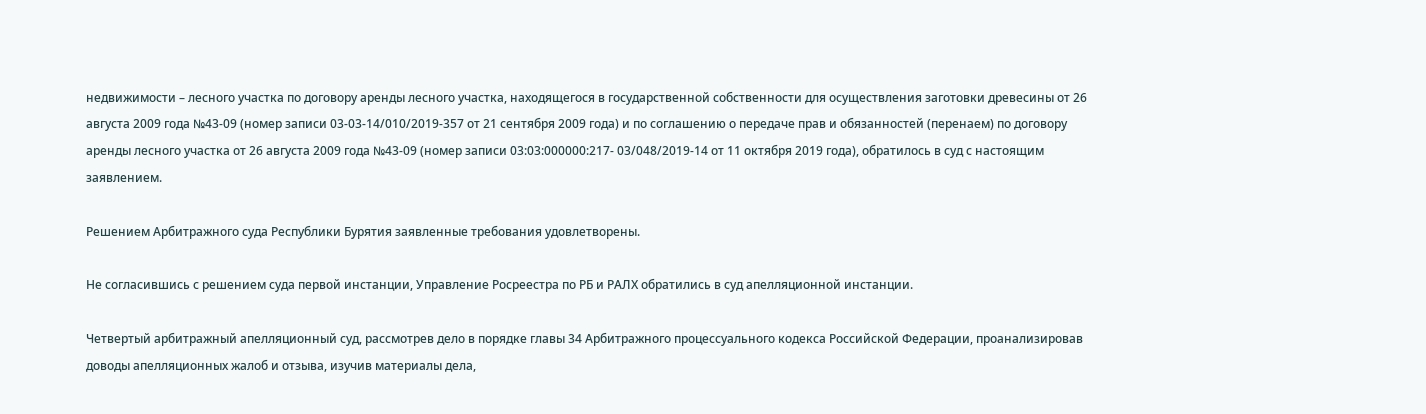недвижимости – лесного участка по договору аренды лесного участка, находящегося в государственной собственности для осуществления заготовки древесины от 26 августа 2009 года №43-09 (номер записи 03-03-14/010/2019-357 от 21 сентября 2009 года) и по соглашению о передаче прав и обязанностей (перенаем) по договору аренды лесного участка от 26 августа 2009 года №43-09 (номер записи 03:03:000000:217- 03/048/2019-14 от 11 октября 2019 года), обратилось в суд с настоящим заявлением.

Решением Арбитражного суда Республики Бурятия заявленные требования удовлетворены.

Не согласившись с решением суда первой инстанции, Управление Росреестра по РБ и РАЛХ обратились в суд апелляционной инстанции.

Четвертый арбитражный апелляционный суд, рассмотрев дело в порядке главы 34 Арбитражного процессуального кодекса Российской Федерации, проанализировав доводы апелляционных жалоб и отзыва, изучив материалы дела,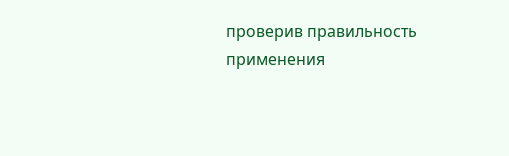проверив правильность применения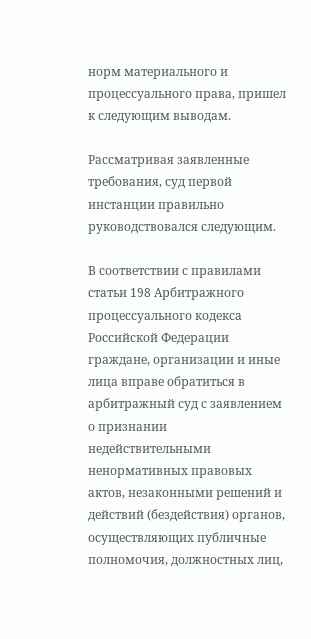норм материального и процессуального права, пришел к следующим выводам.

Рассматривая заявленные требования, суд первой инстанции правильно руководствовался следующим.

В соответствии с правилами статьи 198 Арбитражного процессуального кодекса Российской Федерации граждане, организации и иные лица вправе обратиться в арбитражный суд с заявлением о признании недействительными ненормативных правовых актов, незаконными решений и действий (бездействия) органов, осуществляющих публичные полномочия, должностных лиц,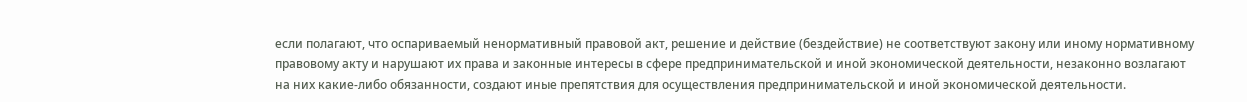если полагают, что оспариваемый ненормативный правовой акт, решение и действие (бездействие) не соответствуют закону или иному нормативному правовому акту и нарушают их права и законные интересы в сфере предпринимательской и иной экономической деятельности, незаконно возлагают на них какие-либо обязанности, создают иные препятствия для осуществления предпринимательской и иной экономической деятельности.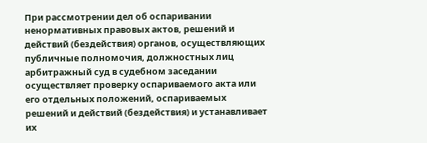При рассмотрении дел об оспаривании ненормативных правовых актов, решений и действий (бездействия) органов, осуществляющих публичные полномочия, должностных лиц арбитражный суд в судебном заседании осуществляет проверку оспариваемого акта или его отдельных положений, оспариваемых решений и действий (бездействия) и устанавливает их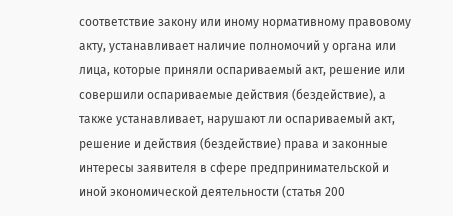соответствие закону или иному нормативному правовому акту, устанавливает наличие полномочий у органа или лица, которые приняли оспариваемый акт, решение или совершили оспариваемые действия (бездействие), а также устанавливает, нарушают ли оспариваемый акт, решение и действия (бездействие) права и законные интересы заявителя в сфере предпринимательской и иной экономической деятельности (статья 200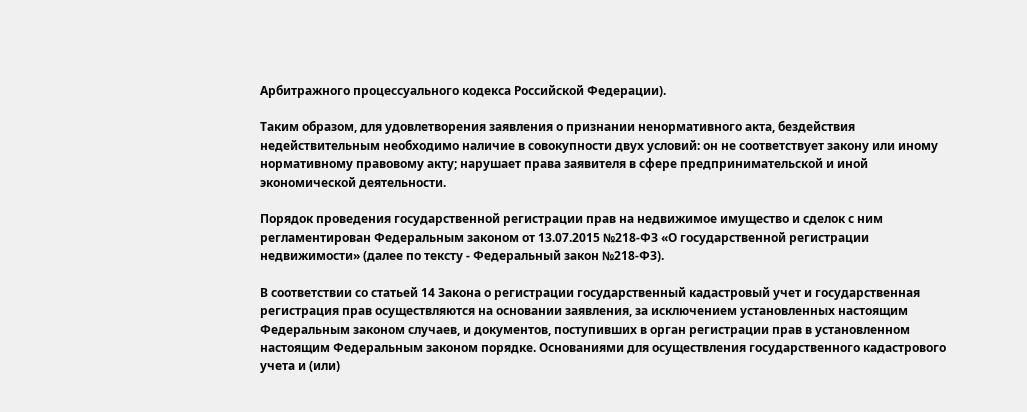Арбитражного процессуального кодекса Российской Федерации).

Таким образом, для удовлетворения заявления о признании ненормативного акта, бездействия недействительным необходимо наличие в совокупности двух условий: он не соответствует закону или иному нормативному правовому акту; нарушает права заявителя в сфере предпринимательской и иной экономической деятельности.

Порядок проведения государственной регистрации прав на недвижимое имущество и сделок с ним регламентирован Федеральным законом от 13.07.2015 №218-ФЗ «О государственной регистрации недвижимости» (далее по тексту - Федеральный закон №218-ФЗ).

В соответствии со статьей 14 Закона о регистрации государственный кадастровый учет и государственная регистрация прав осуществляются на основании заявления, за исключением установленных настоящим Федеральным законом случаев, и документов, поступивших в орган регистрации прав в установленном настоящим Федеральным законом порядке. Основаниями для осуществления государственного кадастрового учета и (или)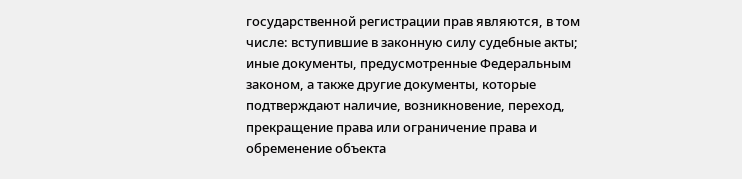государственной регистрации прав являются, в том числе: вступившие в законную силу судебные акты; иные документы, предусмотренные Федеральным законом, а также другие документы, которые подтверждают наличие, возникновение, переход, прекращение права или ограничение права и обременение объекта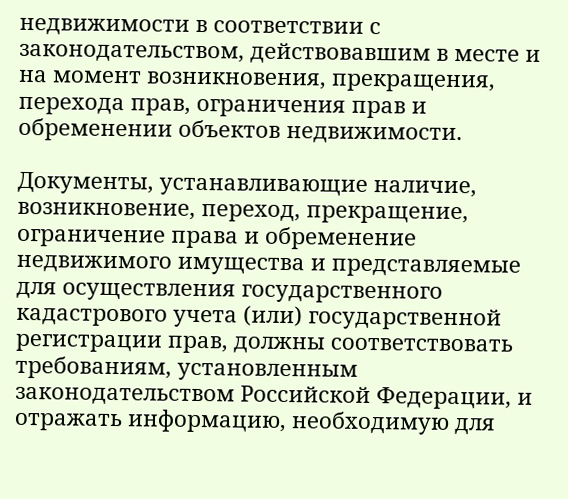недвижимости в соответствии с законодательством, действовавшим в месте и на момент возникновения, прекращения, перехода прав, ограничения прав и обременении объектов недвижимости.

Документы, устанавливающие наличие, возникновение, переход, прекращение, ограничение права и обременение недвижимого имущества и представляемые для осуществления государственного кадастрового учета (или) государственной регистрации прав, должны соответствовать требованиям, установленным законодательством Российской Федерации, и отражать информацию, необходимую для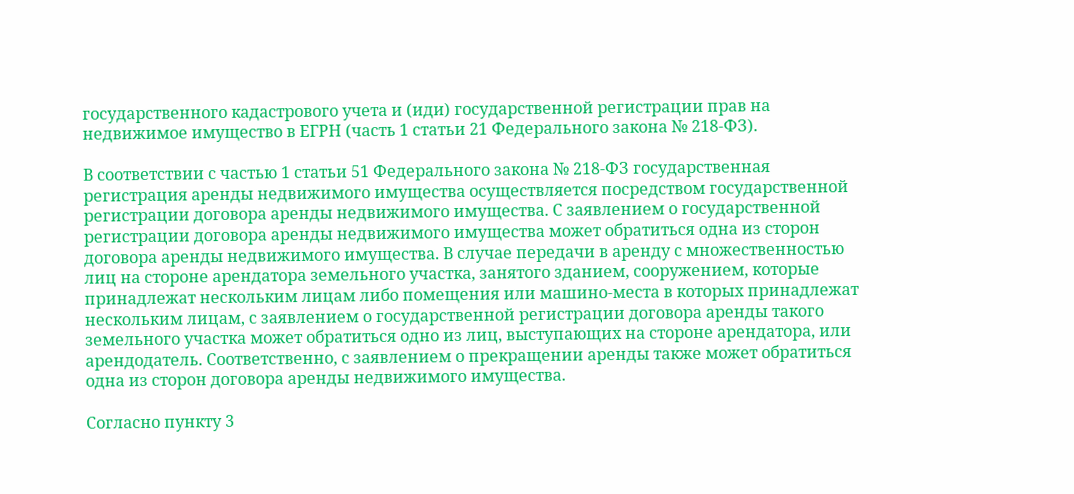государственного кадастрового учета и (иди) государственной регистрации прав на недвижимое имущество в ЕГРН (часть 1 статьи 21 Федерального закона № 218-ФЗ).

В соответствии с частью 1 статьи 51 Федерального закона № 218-ФЗ государственная регистрация аренды недвижимого имущества осуществляется посредством государственной регистрации договора аренды недвижимого имущества. С заявлением о государственной регистрации договора аренды недвижимого имущества может обратиться одна из сторон договора аренды недвижимого имущества. В случае передачи в аренду с множественностью лиц на стороне арендатора земельного участка, занятого зданием, сооружением, которые принадлежат нескольким лицам либо помещения или машино-места в которых принадлежат нескольким лицам, с заявлением о государственной регистрации договора аренды такого земельного участка может обратиться одно из лиц, выступающих на стороне арендатора, или арендодатель. Соответственно, с заявлением о прекращении аренды также может обратиться одна из сторон договора аренды недвижимого имущества.

Согласно пункту 3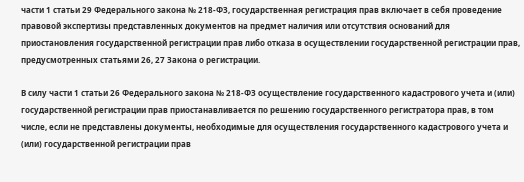части 1 статьи 29 Федерального закона № 218-ФЗ, государственная регистрация прав включает в себя проведение правовой экспертизы представленных документов на предмет наличия или отсутствия оснований для приостановления государственной регистрации прав либо отказа в осуществлении государственной регистрации прав, предусмотренных статьями 26, 27 Закона о регистрации.

В силу части 1 статьи 26 Федерального закона № 218-ФЗ осуществление государственного кадастрового учета и (или) государственной регистрации прав приостанавливается по решению государственного регистратора прав, в том числе, если не представлены документы, необходимые для осуществления государственного кадастрового учета и (или) государственной регистрации прав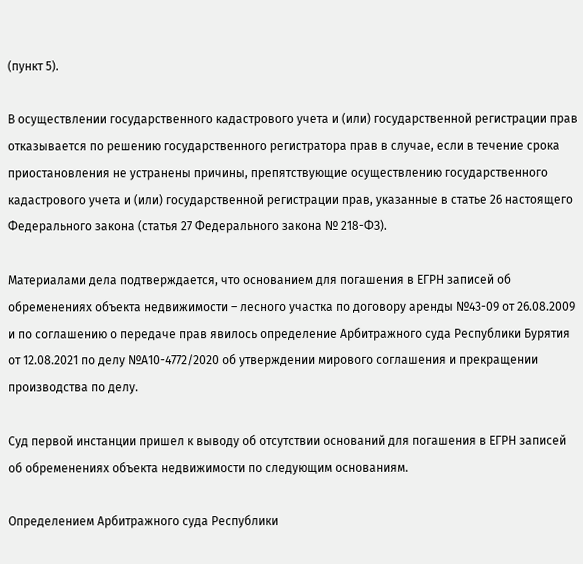(пункт 5).

В осуществлении государственного кадастрового учета и (или) государственной регистрации прав отказывается по решению государственного регистратора прав в случае, если в течение срока приостановления не устранены причины, препятствующие осуществлению государственного кадастрового учета и (или) государственной регистрации прав, указанные в статье 26 настоящего Федерального закона (статья 27 Федерального закона № 218-ФЗ).

Материалами дела подтверждается, что основанием для погашения в ЕГРН записей об обременениях объекта недвижимости – лесного участка по договору аренды №43-09 от 26.08.2009 и по соглашению о передаче прав явилось определение Арбитражного суда Республики Бурятия от 12.08.2021 по делу №А10-4772/2020 об утверждении мирового соглашения и прекращении производства по делу.

Суд первой инстанции пришел к выводу об отсутствии оснований для погашения в ЕГРН записей об обременениях объекта недвижимости по следующим основаниям.

Определением Арбитражного суда Республики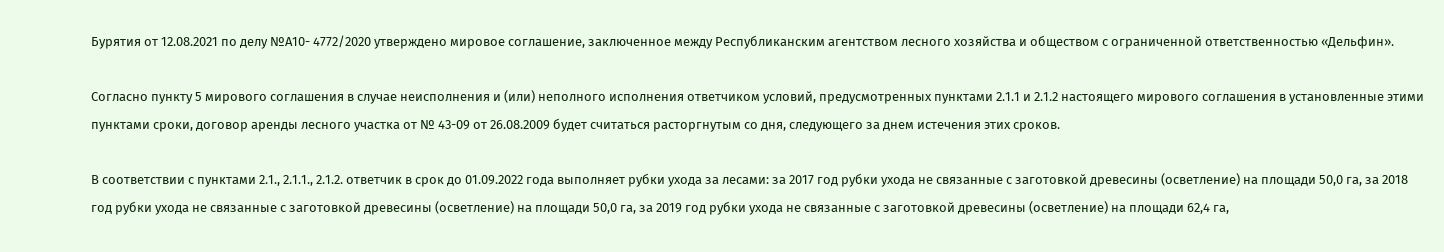Бурятия от 12.08.2021 по делу №А10- 4772/2020 утверждено мировое соглашение, заключенное между Республиканским агентством лесного хозяйства и обществом с ограниченной ответственностью «Дельфин».

Согласно пункту 5 мирового соглашения в случае неисполнения и (или) неполного исполнения ответчиком условий, предусмотренных пунктами 2.1.1 и 2.1.2 настоящего мирового соглашения в установленные этими пунктами сроки, договор аренды лесного участка от № 43-09 от 26.08.2009 будет считаться расторгнутым со дня, следующего за днем истечения этих сроков.

В соответствии с пунктами 2.1., 2.1.1., 2.1.2. ответчик в срок до 01.09.2022 года выполняет рубки ухода за лесами: за 2017 год рубки ухода не связанные с заготовкой древесины (осветление) на площади 50,0 га, за 2018 год рубки ухода не связанные с заготовкой древесины (осветление) на площади 50,0 га, за 2019 год рубки ухода не связанные с заготовкой древесины (осветление) на площади 62,4 га,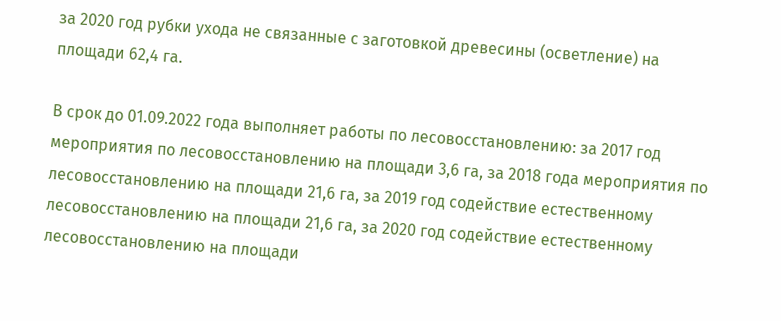за 2020 год рубки ухода не связанные с заготовкой древесины (осветление) на площади 62,4 га.

В срок до 01.09.2022 года выполняет работы по лесовосстановлению: за 2017 год мероприятия по лесовосстановлению на площади 3,6 га, за 2018 года мероприятия по лесовосстановлению на площади 21,6 га, за 2019 год содействие естественному лесовосстановлению на площади 21,6 га, за 2020 год содействие естественному лесовосстановлению на площади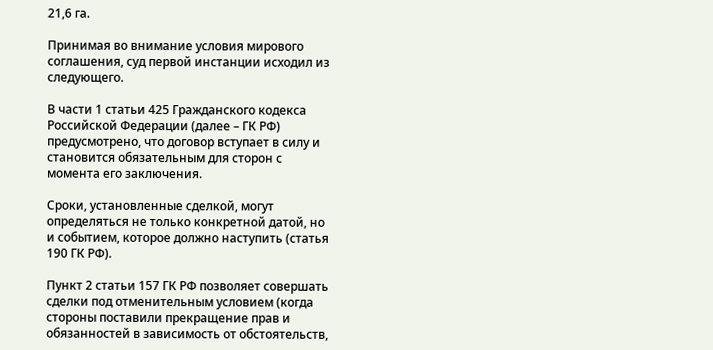21,6 га.

Принимая во внимание условия мирового соглашения, суд первой инстанции исходил из следующего.

В части 1 статьи 425 Гражданского кодекса Российской Федерации (далее – ГК РФ) предусмотрено, что договор вступает в силу и становится обязательным для сторон с момента его заключения.

Сроки, установленные сделкой, могут определяться не только конкретной датой, но и событием, которое должно наступить (статья 190 ГК РФ).

Пункт 2 статьи 157 ГК РФ позволяет совершать сделки под отменительным условием (когда стороны поставили прекращение прав и обязанностей в зависимость от обстоятельств,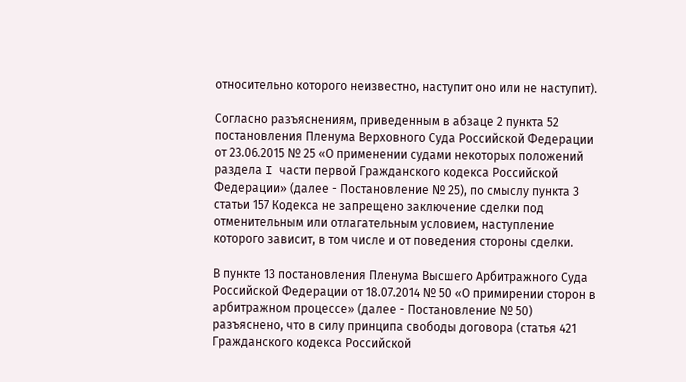относительно которого неизвестно, наступит оно или не наступит).

Согласно разъяснениям, приведенным в абзаце 2 пункта 52 постановления Пленума Верховного Суда Российской Федерации от 23.06.2015 № 25 «О применении судами некоторых положений раздела I части первой Гражданского кодекса Российской Федерации» (далее - Постановление № 25), по смыслу пункта 3 статьи 157 Кодекса не запрещено заключение сделки под отменительным или отлагательным условием, наступление которого зависит, в том числе и от поведения стороны сделки.

В пункте 13 постановления Пленума Высшего Арбитражного Суда Российской Федерации от 18.07.2014 № 50 «О примирении сторон в арбитражном процессе» (далее - Постановление № 50) разъяснено, что в силу принципа свободы договора (статья 421 Гражданского кодекса Российской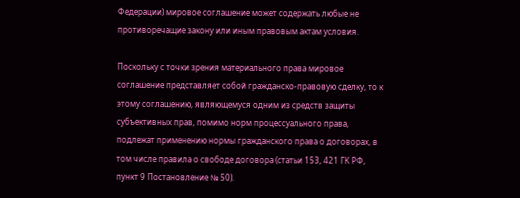Федерации) мировое соглашение может содержать любые не противоречащие закону или иным правовым актам условия.

Поскольку с точки зрения материального права мировое соглашение представляет собой гражданско-правовую сделку, то к этому соглашению, являющемуся одним из средств защиты субъективных прав, помимо норм процессуального права, подлежат применению нормы гражданского права о договорах, в том числе правила о свободе договора (статьи 153, 421 ГК РФ, пункт 9 Постановление № 50).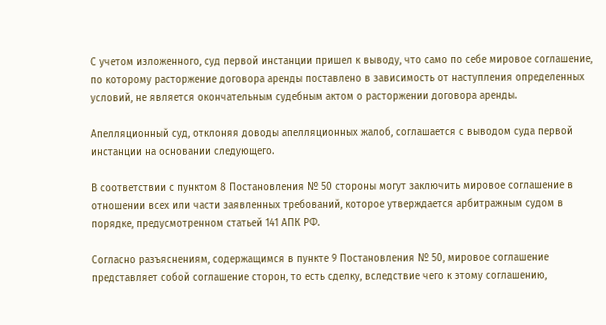С учетом изложенного, суд первой инстанции пришел к выводу, что само по себе мировое соглашение, по которому расторжение договора аренды поставлено в зависимость от наступления определенных условий, не является окончательным судебным актом о расторжении договора аренды.

Апелляционный суд, отклоняя доводы апелляционных жалоб, соглашается с выводом суда первой инстанции на основании следующего.

В соответствии с пунктом 8 Постановления № 50 стороны могут заключить мировое соглашение в отношении всех или части заявленных требований, которое утверждается арбитражным судом в порядке, предусмотренном статьей 141 АПК РФ.

Согласно разъяснениям, содержащимся в пункте 9 Постановления № 50, мировое соглашение представляет собой соглашение сторон, то есть сделку, вследствие чего к этому соглашению,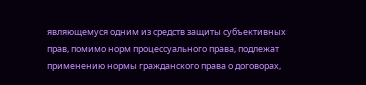являющемуся одним из средств защиты субъективных прав, помимо норм процессуального права, подлежат применению нормы гражданского права о договорах,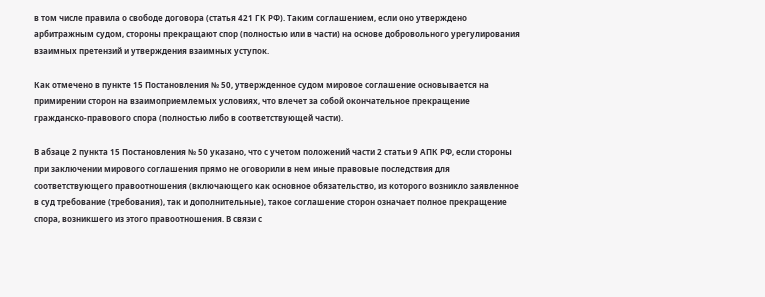в том числе правила о свободе договора (статья 421 ГК РФ). Таким соглашением, если оно утверждено арбитражным судом, стороны прекращают спор (полностью или в части) на основе добровольного урегулирования взаимных претензий и утверждения взаимных уступок.

Как отмечено в пункте 15 Постановления № 50, утвержденное судом мировое соглашение основывается на примирении сторон на взаимоприемлемых условиях, что влечет за собой окончательное прекращение гражданско-правового спора (полностью либо в соответствующей части).

В абзаце 2 пункта 15 Постановления № 50 указано, что с учетом положений части 2 статьи 9 АПК РФ, если стороны при заключении мирового соглашения прямо не оговорили в нем иные правовые последствия для соответствующего правоотношения (включающего как основное обязательство, из которого возникло заявленное в суд требование (требования), так и дополнительные), такое соглашение сторон означает полное прекращение спора, возникшего из этого правоотношения. В связи с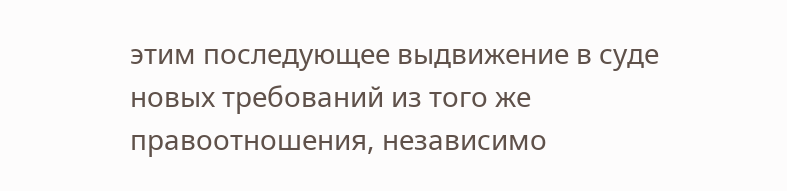этим последующее выдвижение в суде новых требований из того же правоотношения, независимо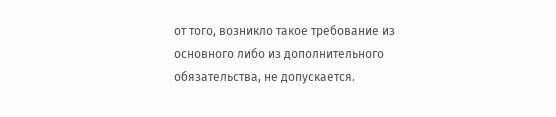от того, возникло такое требование из основного либо из дополнительного обязательства, не допускается.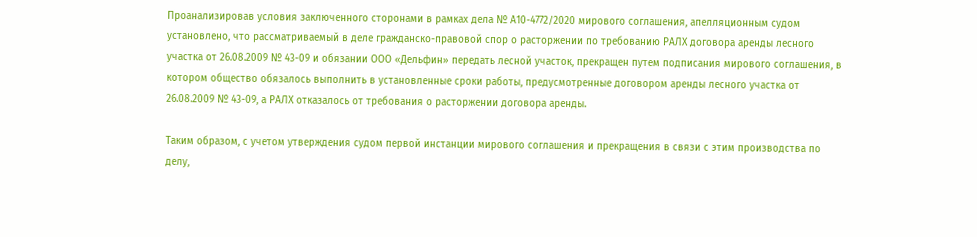Проанализировав условия заключенного сторонами в рамках дела № А10-4772/2020 мирового соглашения, апелляционным судом установлено, что рассматриваемый в деле гражданско-правовой спор о расторжении по требованию РАЛХ договора аренды лесного участка от 26.08.2009 № 43-09 и обязании ООО «Дельфин» передать лесной участок, прекращен путем подписания мирового соглашения, в котором общество обязалось выполнить в установленные сроки работы, предусмотренные договором аренды лесного участка от 26.08.2009 № 43-09, а РАЛХ отказалось от требования о расторжении договора аренды.

Таким образом, с учетом утверждения судом первой инстанции мирового соглашения и прекращения в связи с этим производства по делу,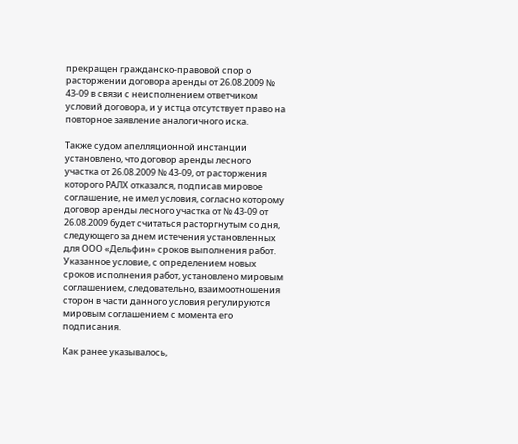прекращен гражданско-правовой спор о расторжении договора аренды от 26.08.2009 № 43-09 в связи с неисполнением ответчиком условий договора, и у истца отсутствует право на повторное заявление аналогичного иска.

Также судом апелляционной инстанции установлено, что договор аренды лесного участка от 26.08.2009 № 43-09, от расторжения которого РАЛХ отказался, подписав мировое соглашение, не имел условия, согласно которому договор аренды лесного участка от № 43-09 от 26.08.2009 будет считаться расторгнутым со дня, следующего за днем истечения установленных для ООО «Дельфин» сроков выполнения работ. Указанное условие, с определением новых сроков исполнения работ, установлено мировым соглашением, следовательно, взаимоотношения сторон в части данного условия регулируются мировым соглашением с момента его подписания.

Как ранее указывалось,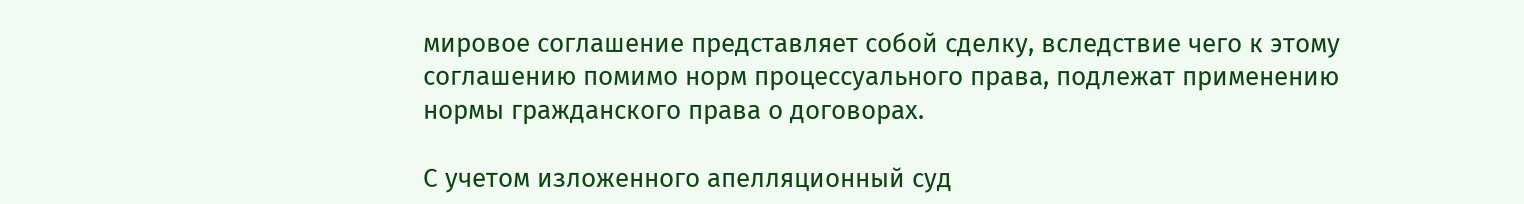мировое соглашение представляет собой сделку, вследствие чего к этому соглашению помимо норм процессуального права, подлежат применению нормы гражданского права о договорах.

С учетом изложенного апелляционный суд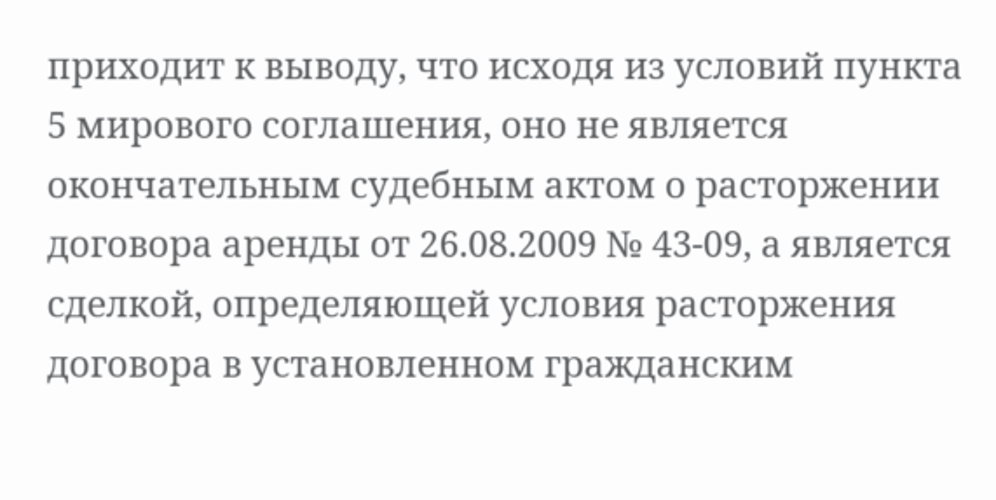приходит к выводу, что исходя из условий пункта 5 мирового соглашения, оно не является окончательным судебным актом о расторжении договора аренды от 26.08.2009 № 43-09, а является сделкой, определяющей условия расторжения договора в установленном гражданским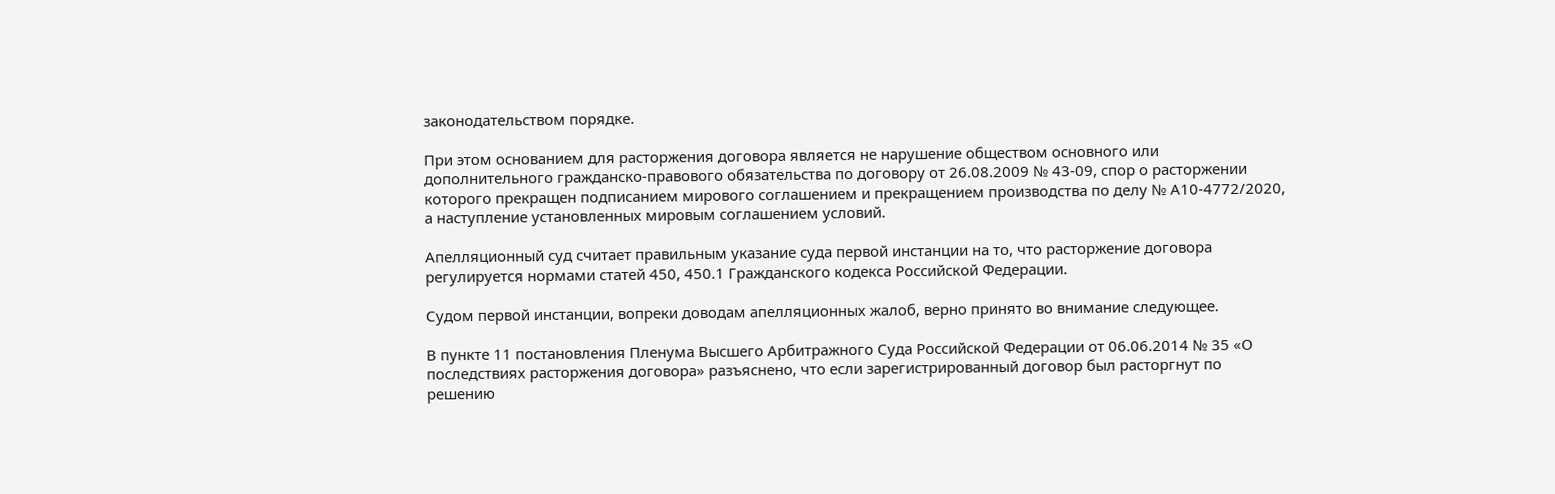законодательством порядке.

При этом основанием для расторжения договора является не нарушение обществом основного или дополнительного гражданско-правового обязательства по договору от 26.08.2009 № 43-09, спор о расторжении которого прекращен подписанием мирового соглашением и прекращением производства по делу № А10-4772/2020, а наступление установленных мировым соглашением условий.

Апелляционный суд считает правильным указание суда первой инстанции на то, что расторжение договора регулируется нормами статей 450, 450.1 Гражданского кодекса Российской Федерации.

Судом первой инстанции, вопреки доводам апелляционных жалоб, верно принято во внимание следующее.

В пункте 11 постановления Пленума Высшего Арбитражного Суда Российской Федерации от 06.06.2014 № 35 «О последствиях расторжения договора» разъяснено, что если зарегистрированный договор был расторгнут по решению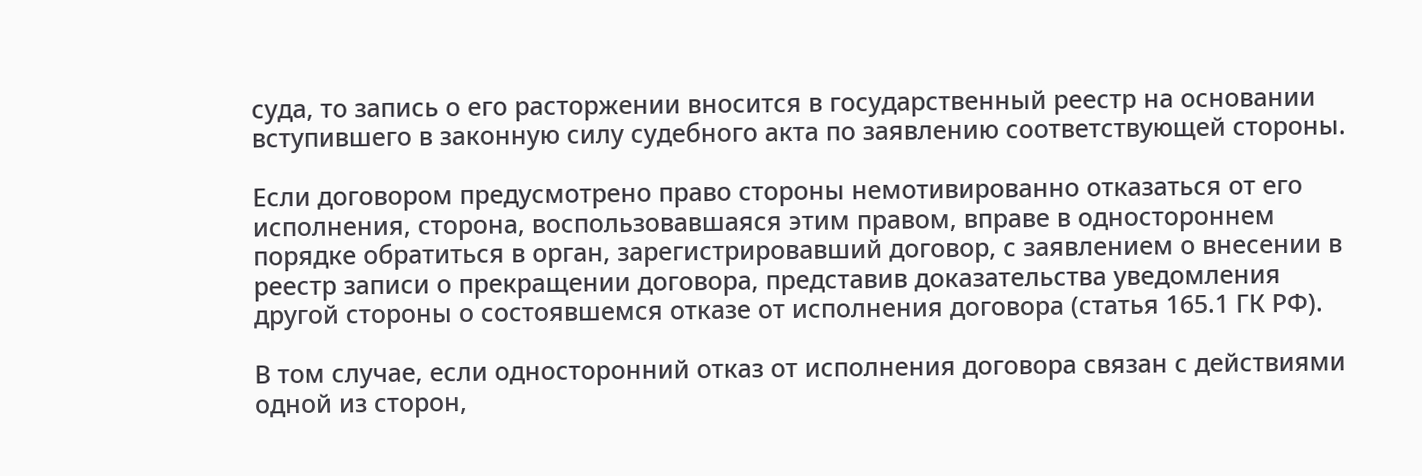суда, то запись о его расторжении вносится в государственный реестр на основании вступившего в законную силу судебного акта по заявлению соответствующей стороны.

Если договором предусмотрено право стороны немотивированно отказаться от его исполнения, сторона, воспользовавшаяся этим правом, вправе в одностороннем порядке обратиться в орган, зарегистрировавший договор, с заявлением о внесении в реестр записи о прекращении договора, представив доказательства уведомления другой стороны о состоявшемся отказе от исполнения договора (статья 165.1 ГК РФ).

В том случае, если односторонний отказ от исполнения договора связан с действиями одной из сторон,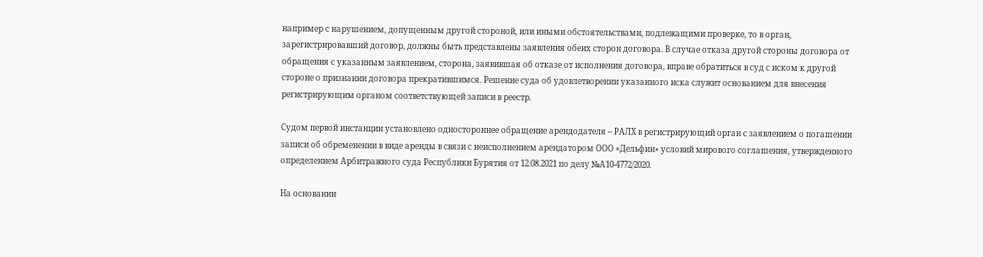например с нарушением, допущенным другой стороной, или иными обстоятельствами, подлежащими проверке, то в орган, зарегистрировавший договор, должны быть представлены заявления обеих сторон договора. В случае отказа другой стороны договора от обращения с указанным заявлением, сторона, заявившая об отказе от исполнения договора, вправе обратиться в суд с иском к другой стороне о признании договора прекратившимся. Решение суда об удовлетворении указанного иска служит основанием для внесения регистрирующим органом соответствующей записи в реестр.

Судом первой инстанции установлено одностороннее обращение арендодателя – РАЛХ в регистрирующий орган с заявлением о погашении записи об обременении в виде аренды в связи с неисполнением арендатором ООО «Дельфин» условий мирового соглашения, утвержденного определением Арбитражного суда Республики Бурятия от 12.08.2021 по делу №А10-4772/2020.

На основании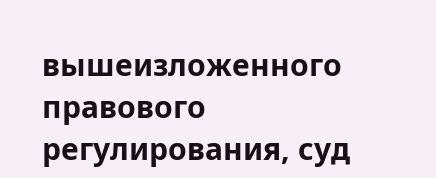вышеизложенного правового регулирования, суд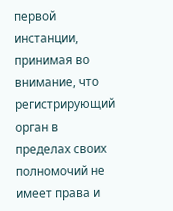первой инстанции, принимая во внимание, что регистрирующий орган в пределах своих полномочий не имеет права и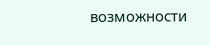возможности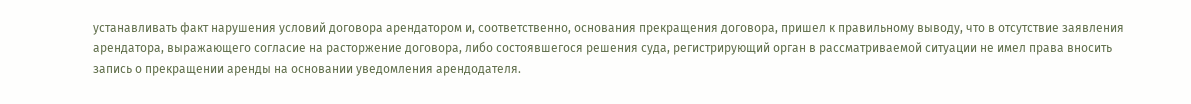устанавливать факт нарушения условий договора арендатором и, соответственно, основания прекращения договора, пришел к правильному выводу, что в отсутствие заявления арендатора, выражающего согласие на расторжение договора, либо состоявшегося решения суда, регистрирующий орган в рассматриваемой ситуации не имел права вносить запись о прекращении аренды на основании уведомления арендодателя.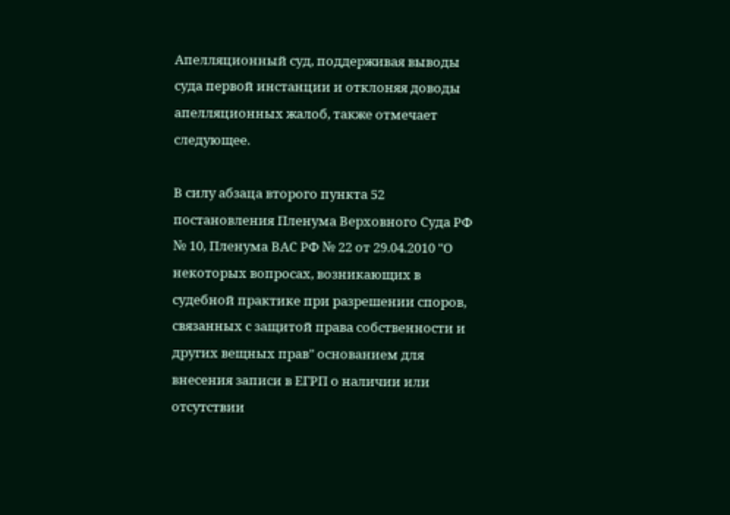Апелляционный суд, поддерживая выводы суда первой инстанции и отклоняя доводы апелляционных жалоб, также отмечает следующее.

В силу абзаца второго пункта 52 постановления Пленума Верховного Суда РФ № 10, Пленума ВАС РФ № 22 от 29.04.2010 "О некоторых вопросах, возникающих в судебной практике при разрешении споров, связанных с защитой права собственности и других вещных прав" основанием для внесения записи в ЕГРП о наличии или отсутствии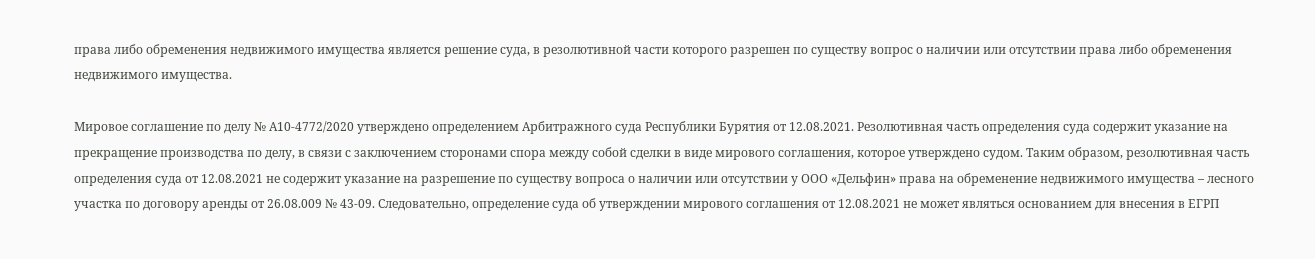права либо обременения недвижимого имущества является решение суда, в резолютивной части которого разрешен по существу вопрос о наличии или отсутствии права либо обременения недвижимого имущества.

Мировое соглашение по делу № А10-4772/2020 утверждено определением Арбитражного суда Республики Бурятия от 12.08.2021. Резолютивная часть определения суда содержит указание на прекращение производства по делу, в связи с заключением сторонами спора между собой сделки в виде мирового соглашения, которое утверждено судом. Таким образом, резолютивная часть определения суда от 12.08.2021 не содержит указание на разрешение по существу вопроса о наличии или отсутствии у ООО «Дельфин» права на обременение недвижимого имущества – лесного участка по договору аренды от 26.08.009 № 43-09. Следовательно, определение суда об утверждении мирового соглашения от 12.08.2021 не может являться основанием для внесения в ЕГРП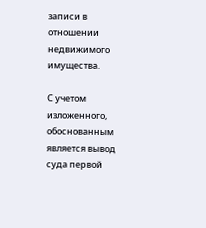записи в отношении недвижимого имущества.

С учетом изложенного, обоснованным является вывод суда первой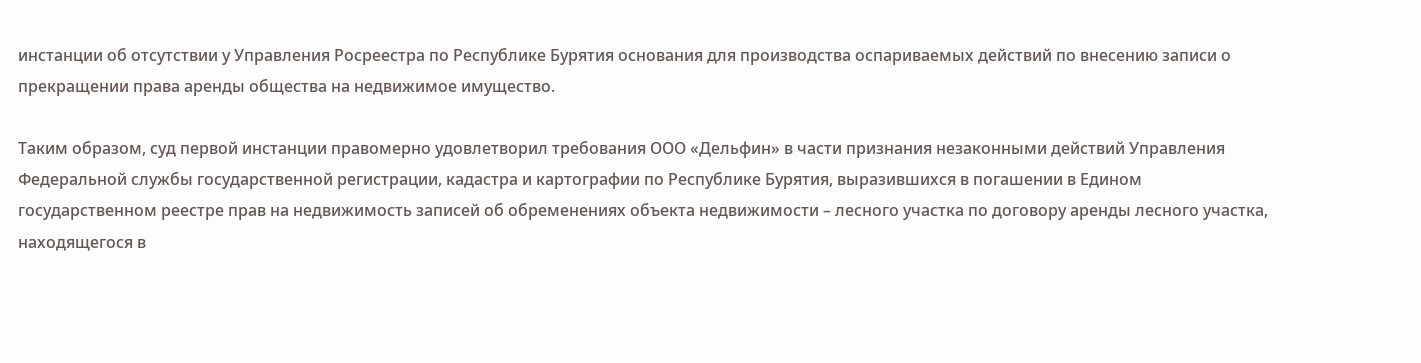инстанции об отсутствии у Управления Росреестра по Республике Бурятия основания для производства оспариваемых действий по внесению записи о прекращении права аренды общества на недвижимое имущество.

Таким образом, суд первой инстанции правомерно удовлетворил требования ООО «Дельфин» в части признания незаконными действий Управления Федеральной службы государственной регистрации, кадастра и картографии по Республике Бурятия, выразившихся в погашении в Едином государственном реестре прав на недвижимость записей об обременениях объекта недвижимости – лесного участка по договору аренды лесного участка, находящегося в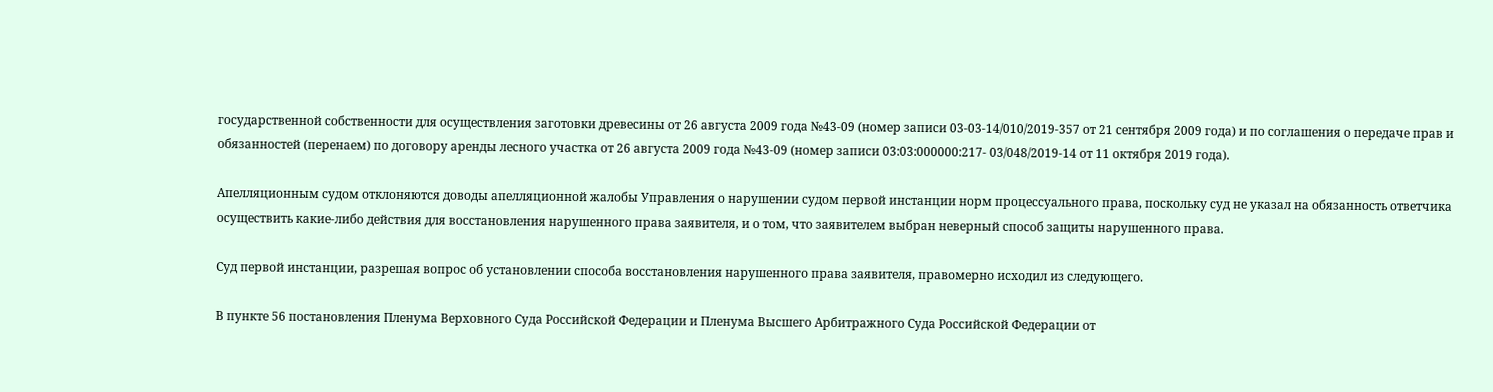государственной собственности для осуществления заготовки древесины от 26 августа 2009 года №43-09 (номер записи 03-03-14/010/2019-357 от 21 сентября 2009 года) и по соглашения о передаче прав и обязанностей (перенаем) по договору аренды лесного участка от 26 августа 2009 года №43-09 (номер записи 03:03:000000:217- 03/048/2019-14 от 11 октября 2019 года).

Апелляционным судом отклоняются доводы апелляционной жалобы Управления о нарушении судом первой инстанции норм процессуального права, поскольку суд не указал на обязанность ответчика осуществить какие-либо действия для восстановления нарушенного права заявителя, и о том, что заявителем выбран неверный способ защиты нарушенного права.

Суд первой инстанции, разрешая вопрос об установлении способа восстановления нарушенного права заявителя, правомерно исходил из следующего.

В пункте 56 постановления Пленума Верховного Суда Российской Федерации и Пленума Высшего Арбитражного Суда Российской Федерации от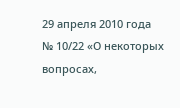29 апреля 2010 года № 10/22 «О некоторых вопросах,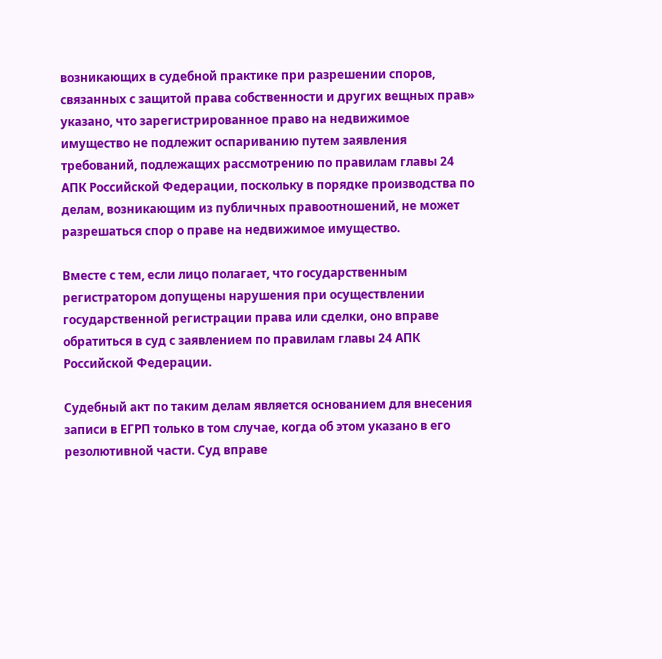возникающих в судебной практике при разрешении споров, связанных с защитой права собственности и других вещных прав» указано, что зарегистрированное право на недвижимое имущество не подлежит оспариванию путем заявления требований, подлежащих рассмотрению по правилам главы 24 АПК Российской Федерации, поскольку в порядке производства по делам, возникающим из публичных правоотношений, не может разрешаться спор о праве на недвижимое имущество.

Вместе с тем, если лицо полагает, что государственным регистратором допущены нарушения при осуществлении государственной регистрации права или сделки, оно вправе обратиться в суд с заявлением по правилам главы 24 АПК Российской Федерации.

Судебный акт по таким делам является основанием для внесения записи в ЕГРП только в том случае, когда об этом указано в его резолютивной части. Суд вправе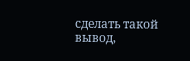сделать такой вывод,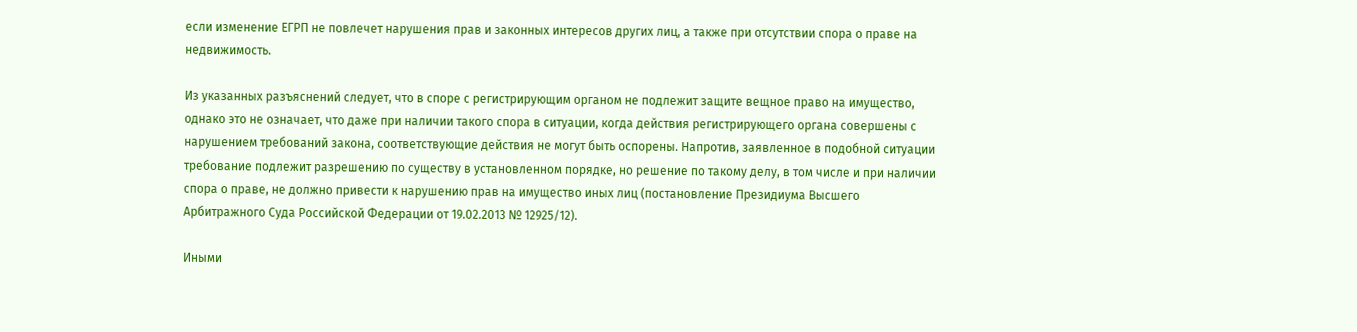если изменение ЕГРП не повлечет нарушения прав и законных интересов других лиц, а также при отсутствии спора о праве на недвижимость.

Из указанных разъяснений следует, что в споре с регистрирующим органом не подлежит защите вещное право на имущество, однако это не означает, что даже при наличии такого спора в ситуации, когда действия регистрирующего органа совершены с нарушением требований закона, соответствующие действия не могут быть оспорены. Напротив, заявленное в подобной ситуации требование подлежит разрешению по существу в установленном порядке, но решение по такому делу, в том числе и при наличии спора о праве, не должно привести к нарушению прав на имущество иных лиц (постановление Президиума Высшего Арбитражного Суда Российской Федерации от 19.02.2013 № 12925/12).

Иными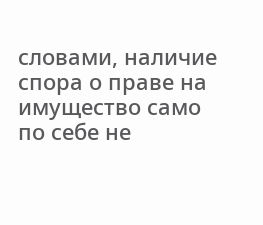словами, наличие спора о праве на имущество само по себе не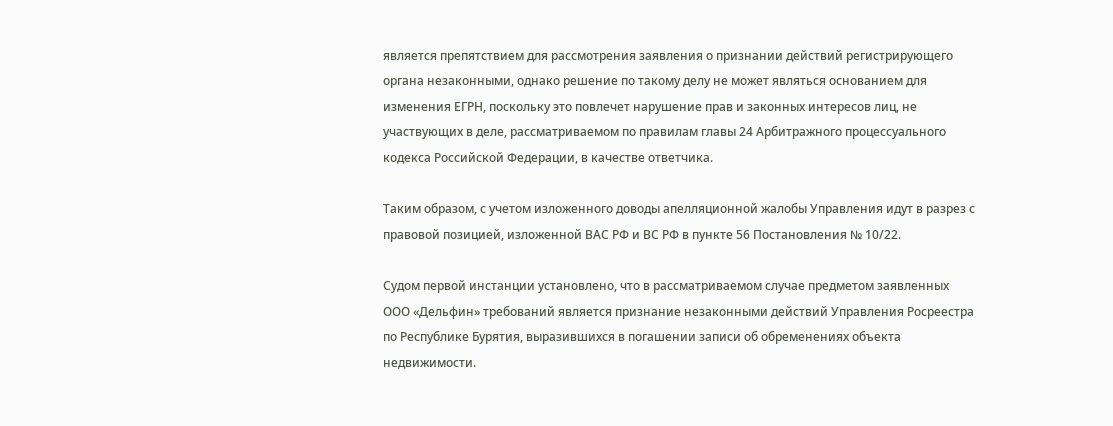является препятствием для рассмотрения заявления о признании действий регистрирующего органа незаконными, однако решение по такому делу не может являться основанием для изменения ЕГРН, поскольку это повлечет нарушение прав и законных интересов лиц, не участвующих в деле, рассматриваемом по правилам главы 24 Арбитражного процессуального кодекса Российской Федерации, в качестве ответчика.

Таким образом, с учетом изложенного доводы апелляционной жалобы Управления идут в разрез с правовой позицией, изложенной ВАС РФ и ВС РФ в пункте 56 Постановления № 10/22.

Судом первой инстанции установлено, что в рассматриваемом случае предметом заявленных ООО «Дельфин» требований является признание незаконными действий Управления Росреестра по Республике Бурятия, выразившихся в погашении записи об обременениях объекта недвижимости.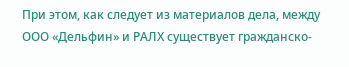При этом, как следует из материалов дела, между ООО «Дельфин» и РАЛХ существует гражданско-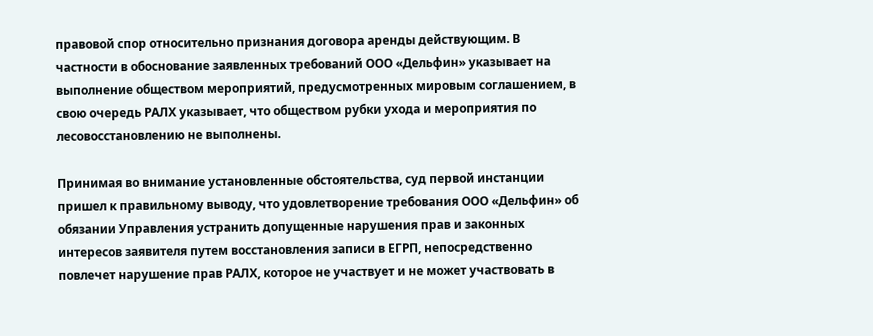правовой спор относительно признания договора аренды действующим. В частности в обоснование заявленных требований ООО «Дельфин» указывает на выполнение обществом мероприятий, предусмотренных мировым соглашением, в свою очередь РАЛХ указывает, что обществом рубки ухода и мероприятия по лесовосстановлению не выполнены.

Принимая во внимание установленные обстоятельства, суд первой инстанции пришел к правильному выводу, что удовлетворение требования ООО «Дельфин» об обязании Управления устранить допущенные нарушения прав и законных интересов заявителя путем восстановления записи в ЕГРП, непосредственно повлечет нарушение прав РАЛХ, которое не участвует и не может участвовать в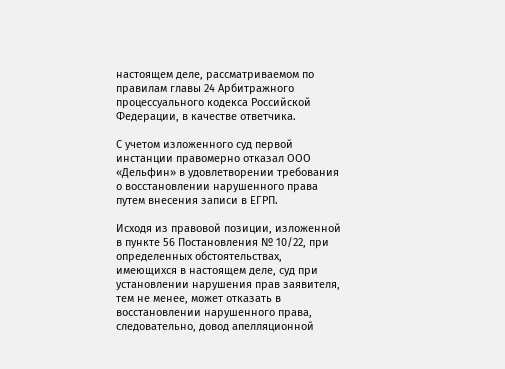настоящем деле, рассматриваемом по правилам главы 24 Арбитражного процессуального кодекса Российской Федерации, в качестве ответчика.

С учетом изложенного суд первой инстанции правомерно отказал ООО «Дельфин» в удовлетворении требования о восстановлении нарушенного права путем внесения записи в ЕГРП.

Исходя из правовой позиции, изложенной в пункте 56 Постановления № 10/22, при определенных обстоятельствах, имеющихся в настоящем деле, суд при установлении нарушения прав заявителя, тем не менее, может отказать в восстановлении нарушенного права, следовательно, довод апелляционной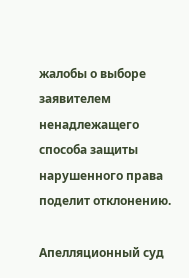жалобы о выборе заявителем ненадлежащего способа защиты нарушенного права поделит отклонению.

Апелляционный суд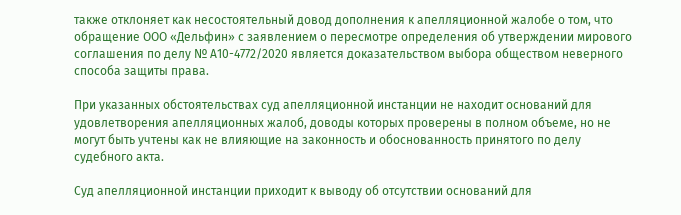также отклоняет как несостоятельный довод дополнения к апелляционной жалобе о том, что обращение ООО «Дельфин» с заявлением о пересмотре определения об утверждении мирового соглашения по делу № А10-4772/2020 является доказательством выбора обществом неверного способа защиты права.

При указанных обстоятельствах суд апелляционной инстанции не находит оснований для удовлетворения апелляционных жалоб, доводы которых проверены в полном объеме, но не могут быть учтены как не влияющие на законность и обоснованность принятого по делу судебного акта.

Суд апелляционной инстанции приходит к выводу об отсутствии оснований для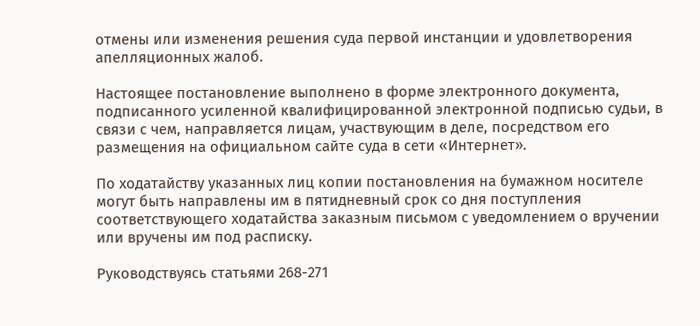отмены или изменения решения суда первой инстанции и удовлетворения апелляционных жалоб.

Настоящее постановление выполнено в форме электронного документа, подписанного усиленной квалифицированной электронной подписью судьи, в связи с чем, направляется лицам, участвующим в деле, посредством его размещения на официальном сайте суда в сети «Интернет».

По ходатайству указанных лиц копии постановления на бумажном носителе могут быть направлены им в пятидневный срок со дня поступления соответствующего ходатайства заказным письмом с уведомлением о вручении или вручены им под расписку.

Руководствуясь статьями 268-271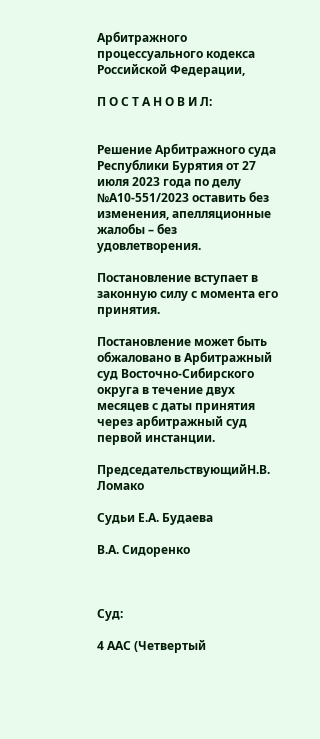Арбитражного процессуального кодекса Российской Федерации,

П О С Т А Н О В И Л:


Решение Арбитражного суда Республики Бурятия от 27 июля 2023 года по делу №А10-551/2023 оставить без изменения, апелляционные жалобы – без удовлетворения.

Постановление вступает в законную силу с момента его принятия.

Постановление может быть обжаловано в Арбитражный суд Восточно-Сибирского округа в течение двух месяцев с даты принятия через арбитражный суд первой инстанции.

ПредседательствующийН.В. Ломако

Судьи Е.А. Будаева

В.А. Сидоренко



Суд:

4 ААС (Четвертый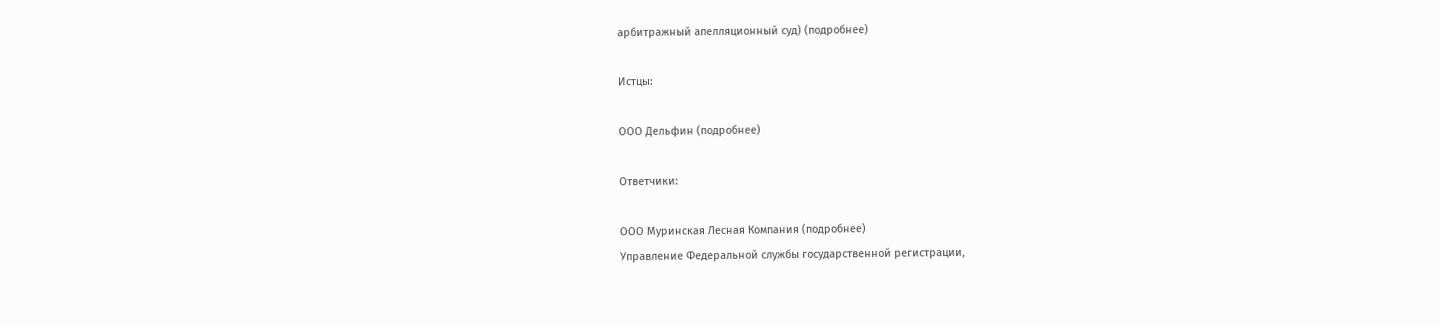арбитражный апелляционный суд) (подробнее)

Истцы:

ООО Дельфин (подробнее)

Ответчики:

ООО Муринская Лесная Компания (подробнее)
Управление Федеральной службы государственной регистрации,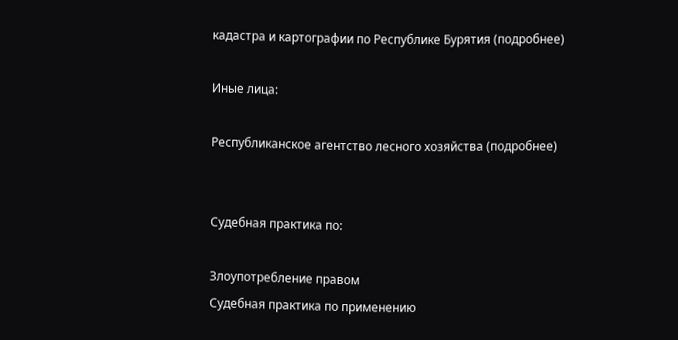кадастра и картографии по Республике Бурятия (подробнее)

Иные лица:

Республиканское агентство лесного хозяйства (подробнее)


Судебная практика по:

Злоупотребление правом
Судебная практика по применению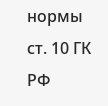нормы ст. 10 ГК РФ